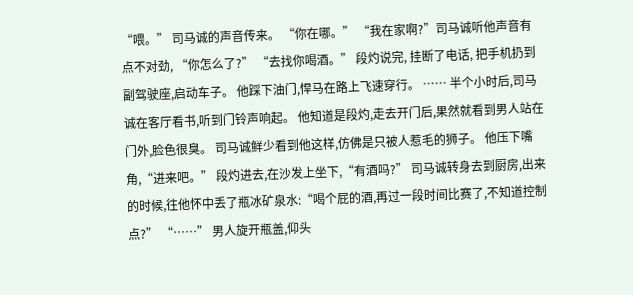“喂。” 司马诚的声音传来。 “你在哪。” “我在家啊?”司马诚听他声音有点不对劲, “你怎么了?” “去找你喝酒。” 段灼说完, 挂断了电话, 把手机扔到副驾驶座,启动车子。 他踩下油门,悍马在路上飞速穿行。 …… 半个小时后,司马诚在客厅看书,听到门铃声响起。 他知道是段灼,走去开门后,果然就看到男人站在门外,脸色很臭。 司马诚鲜少看到他这样,仿佛是只被人惹毛的狮子。 他压下嘴角,“进来吧。” 段灼进去,在沙发上坐下,“有酒吗?” 司马诚转身去到厨房,出来的时候,往他怀中丢了瓶冰矿泉水:“喝个屁的酒,再过一段时间比赛了,不知道控制点?” “……” 男人旋开瓶盖,仰头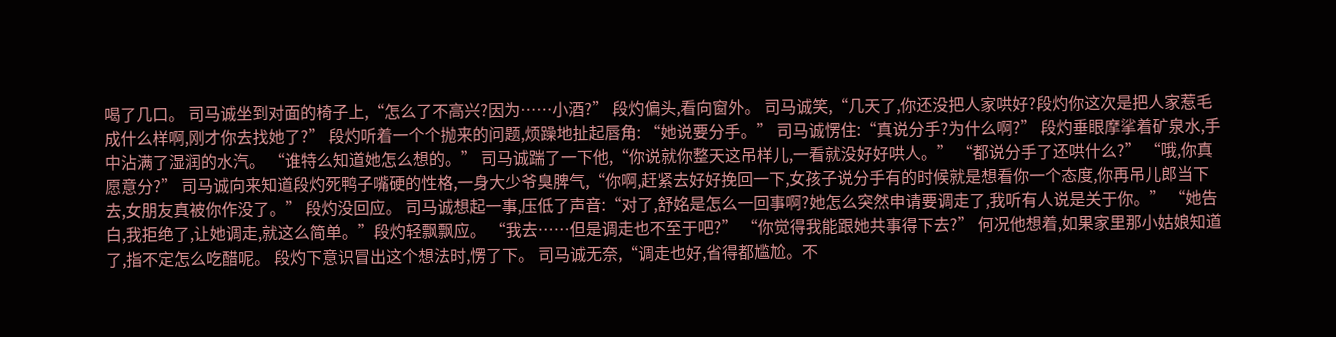喝了几口。 司马诚坐到对面的椅子上,“怎么了不高兴?因为……小酒?” 段灼偏头,看向窗外。 司马诚笑,“几天了,你还没把人家哄好?段灼你这次是把人家惹毛成什么样啊,刚才你去找她了?” 段灼听着一个个抛来的问题,烦躁地扯起唇角: “她说要分手。” 司马诚愣住:“真说分手?为什么啊?” 段灼垂眼摩挲着矿泉水,手中沾满了湿润的水汽。 “谁特么知道她怎么想的。” 司马诚踹了一下他,“你说就你整天这吊样儿,一看就没好好哄人。” “都说分手了还哄什么?” “哦,你真愿意分?” 司马诚向来知道段灼死鸭子嘴硬的性格,一身大少爷臭脾气,“你啊,赶紧去好好挽回一下,女孩子说分手有的时候就是想看你一个态度,你再吊儿郎当下去,女朋友真被你作没了。” 段灼没回应。 司马诚想起一事,压低了声音:“对了,舒姳是怎么一回事啊?她怎么突然申请要调走了,我听有人说是关于你。” “她告白,我拒绝了,让她调走,就这么简单。”段灼轻飘飘应。 “我去……但是调走也不至于吧?” “你觉得我能跟她共事得下去?” 何况他想着,如果家里那小姑娘知道了,指不定怎么吃醋呢。 段灼下意识冒出这个想法时,愣了下。 司马诚无奈,“调走也好,省得都尴尬。不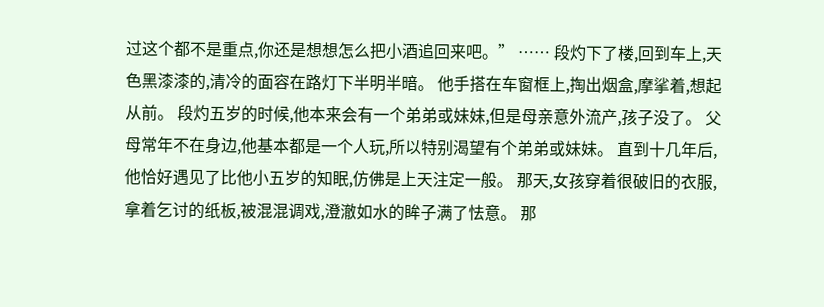过这个都不是重点,你还是想想怎么把小酒追回来吧。” …… 段灼下了楼,回到车上,天色黑漆漆的,清冷的面容在路灯下半明半暗。 他手搭在车窗框上,掏出烟盒,摩挲着,想起从前。 段灼五岁的时候,他本来会有一个弟弟或妹妹,但是母亲意外流产,孩子没了。 父母常年不在身边,他基本都是一个人玩,所以特别渴望有个弟弟或妹妹。 直到十几年后,他恰好遇见了比他小五岁的知眠,仿佛是上天注定一般。 那天,女孩穿着很破旧的衣服,拿着乞讨的纸板,被混混调戏,澄澈如水的眸子满了怯意。 那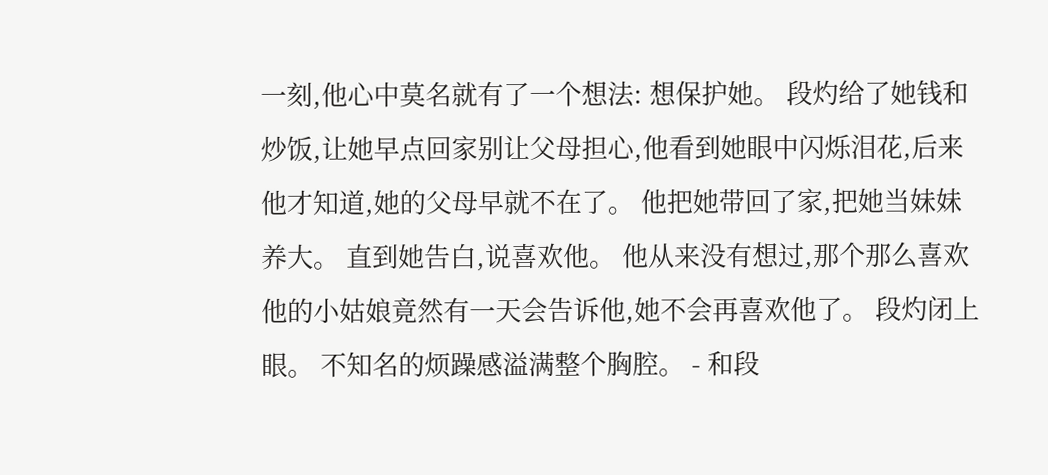一刻,他心中莫名就有了一个想法: 想保护她。 段灼给了她钱和炒饭,让她早点回家别让父母担心,他看到她眼中闪烁泪花,后来他才知道,她的父母早就不在了。 他把她带回了家,把她当妹妹养大。 直到她告白,说喜欢他。 他从来没有想过,那个那么喜欢他的小姑娘竟然有一天会告诉他,她不会再喜欢他了。 段灼闭上眼。 不知名的烦躁感溢满整个胸腔。 - 和段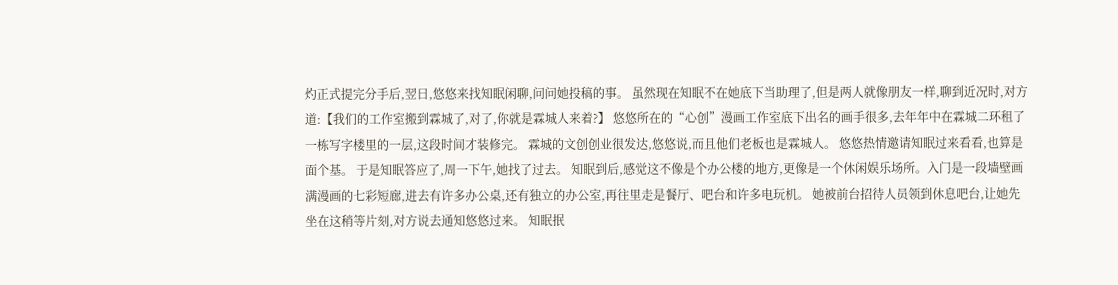灼正式提完分手后,翌日,悠悠来找知眠闲聊,问问她投稿的事。 虽然现在知眠不在她底下当助理了,但是两人就像朋友一样,聊到近况时,对方道:【我们的工作室搬到霖城了,对了,你就是霖城人来着?】 悠悠所在的“心创”漫画工作室底下出名的画手很多,去年年中在霖城二环租了一栋写字楼里的一层,这段时间才装修完。 霖城的文创创业很发达,悠悠说,而且他们老板也是霖城人。 悠悠热情邀请知眠过来看看,也算是面个基。 于是知眠答应了,周一下午,她找了过去。 知眠到后,感觉这不像是个办公楼的地方,更像是一个休闲娱乐场所。入门是一段墙壁画满漫画的七彩短廊,进去有许多办公桌,还有独立的办公室,再往里走是餐厅、吧台和许多电玩机。 她被前台招待人员领到休息吧台,让她先坐在这稍等片刻,对方说去通知悠悠过来。 知眠抿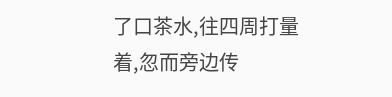了口茶水,往四周打量着,忽而旁边传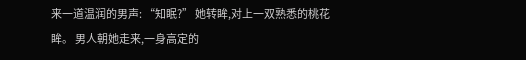来一道温润的男声: “知眠?” 她转眸,对上一双熟悉的桃花眸。 男人朝她走来,一身高定的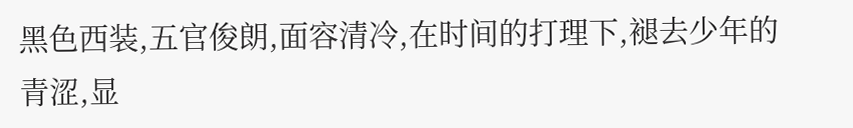黑色西装,五官俊朗,面容清冷,在时间的打理下,褪去少年的青涩,显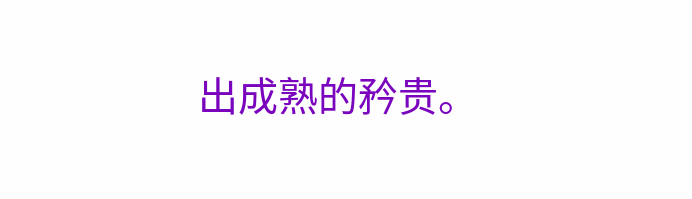出成熟的矜贵。